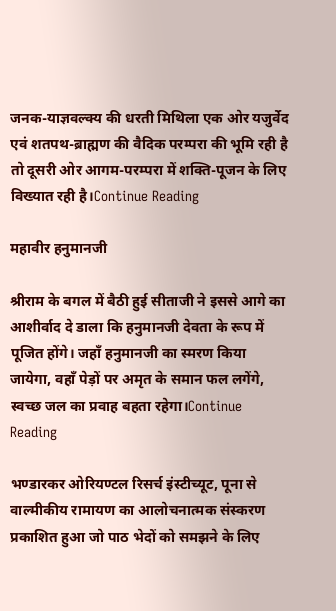जनक-याज्ञवल्क्य की धरती मिथिला एक ओर यजुर्वेद एवं शतपथ-ब्राह्मण की वैदिक परम्परा की भूमि रही है तो दूसरी ओर आगम-परम्परा में शक्ति-पूजन के लिए विख्यात रही है।Continue Reading

महावीर हनुमानजी

श्रीराम के बगल में बैठी हुई सीताजी ने इससे आगे का आशीर्वाद दे डाला कि हनुमानजी देवता के रूप में पूजित होंगे। जहाँ हनुमानजी का स्मरण किया जायेगा, वहाँ पेड़ों पर अमृत के समान फल लगेंगे, स्वच्छ जल का प्रवाह बहता रहेगा।Continue Reading

भण्डारकर ओरियण्टल रिसर्च इंस्टीच्यूट, पूना से वाल्मीकीय रामायण का आलोचनात्मक संस्करण प्रकाशित हुआ जो पाठ भेदों को समझने के लिए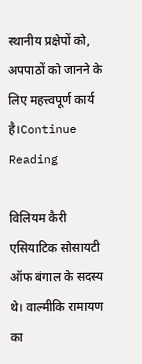स्थानीय प्रक्षेपों को, अपपाठों को जानने के लिए महत्त्वपूर्ण कार्य है।Continue Reading

विलियम कैरी एसियाटिक सोसायटी ऑफ बंगाल के सदस्य थे। वाल्मीकि रामायण का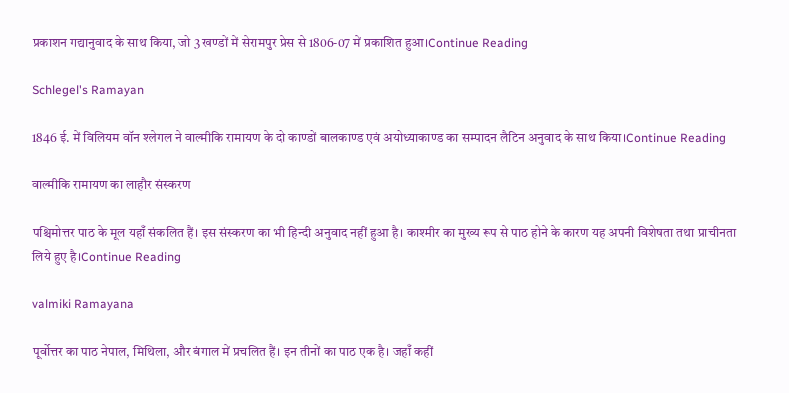प्रकाशन गद्यानुवाद के साथ किया, जो 3 खण्डों में सेरामपुर प्रेस से 1806-07 में प्रकाशित हुआ।Continue Reading

Schlegel's Ramayan

1846 ई. में विलियम वॉन श्लेगल ने वाल्मीकि रामायण के दो काण्डों बालकाण्ड एवं अयोध्याकाण्ड का सम्पादन लैटिन अनुवाद के साथ किया।Continue Reading

वाल्मीकि रामायण का लाहौर संस्करण

पश्चिमोत्तर पाठ के मूल यहाँ संकलित हैं। इस संस्करण का भी हिन्दी अनुवाद नहीं हुआ है। काश्मीर का मुख्य रूप से पाठ होने के कारण यह अपनी विशेषता तथा प्राचीनता लिये हुए है।Continue Reading

valmiki Ramayana

पूर्वोत्तर का पाठ नेपाल, मिथिला, और बंगाल में प्रचलित हैं। इन तीनों का पाठ एक है। जहाँ कहीं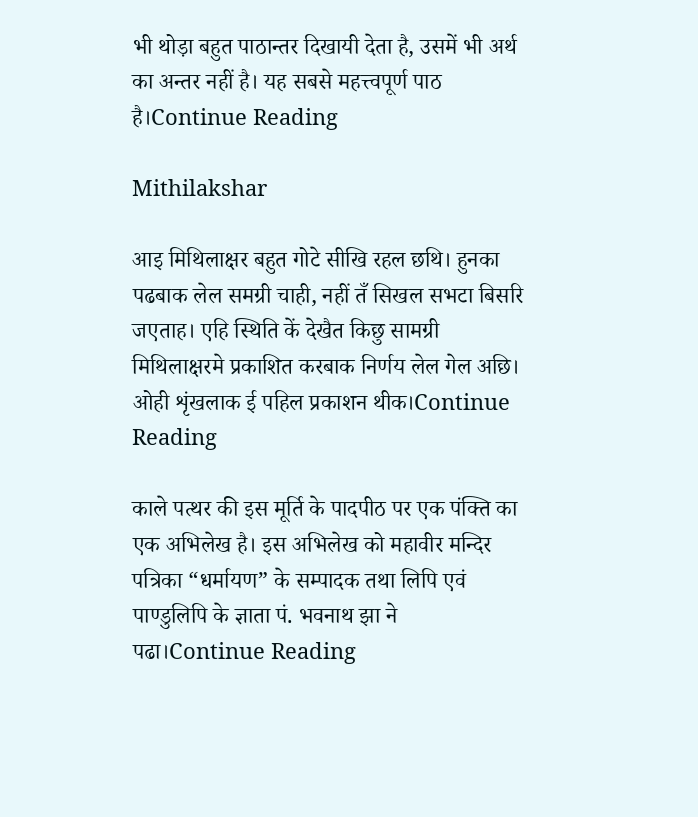भी थोड़ा बहुत पाठान्तर दिखायी देता है, उसमें भी अर्थ का अन्तर नहीं है। यह सबसे महत्त्वपूर्ण पाठ है।Continue Reading

Mithilakshar

आइ मिथिलाक्षर बहुत गोटे सीखि रहल छथि। हुनका पढबाक लेल समग्री चाही, नहीं तँ सिखल सभटा बिसरि जएताह। एहि स्थिति कें देखैत किछु सामग्री मिथिलाक्षरमे प्रकाशित करबाक निर्णय लेल गेल अछि। ओही शृंखलाक ई पहिल प्रकाशन थीक।Continue Reading

काले पत्थर की इस मूर्ति के पादपीठ पर एक पंक्ति का एक अभिलेख है। इस अभिलेख को महावीर मन्दिर पत्रिका “धर्मायण” के सम्पादक तथा लिपि एवं पाण्डुलिपि के ज्ञाता पं. भवनाथ झा ने पढा।Continue Reading